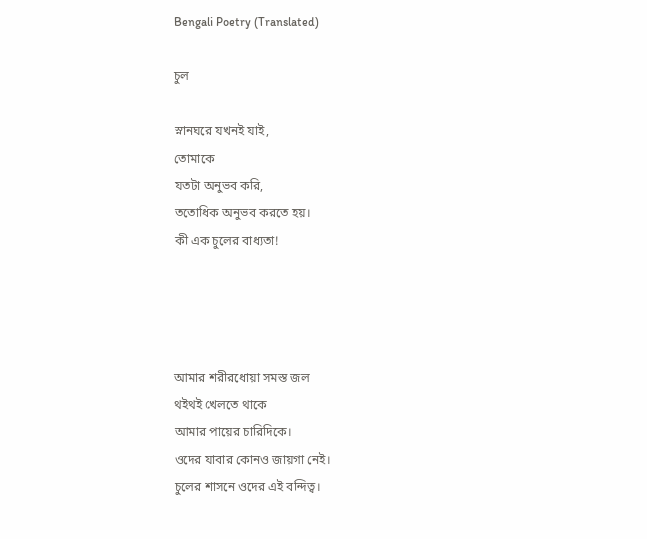Bengali Poetry (Translated)

চুল

স্নানঘরে যখন‌ই যাই,
তোমাকে
যতটা অনুভব করি,
ততোধিক অনুভব করতে হয়।
কী এক চুলের বাধ্যতা!




আমার শরীরধোয়া সমস্ত জল
থ‌ইথ‌ই খেলতে থাকে
আমার পায়ের চারিদিকে।
ওদের যাবার কোনও জায়গা নেই।
চুলের শাসনে ওদের এই বন্দিত্ব।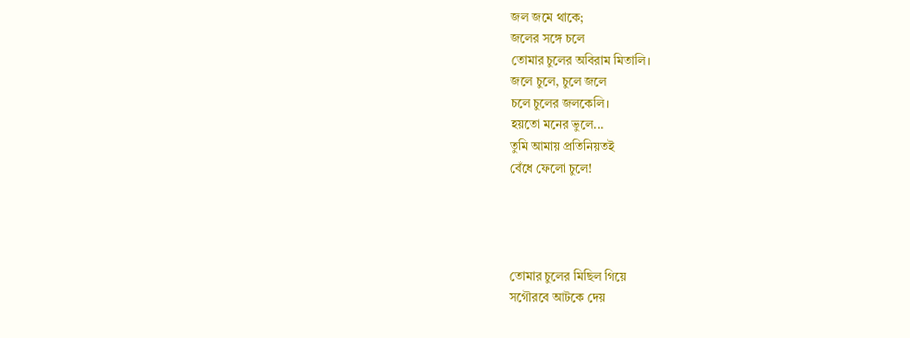জল জমে থাকে;
জলের সঙ্গে চলে
তোমার চুলের অবিরাম মিতালি।
জলে চুলে, চুলে জলে
চলে চুলের জলকেলি।
হয়তো মনের ভুলে...
তুমি আমায় প্রতিনিয়তই
বেঁধে ফেলো চুলে!




তোমার চুলের মিছিল গিয়ে
সগৌরবে আটকে দেয়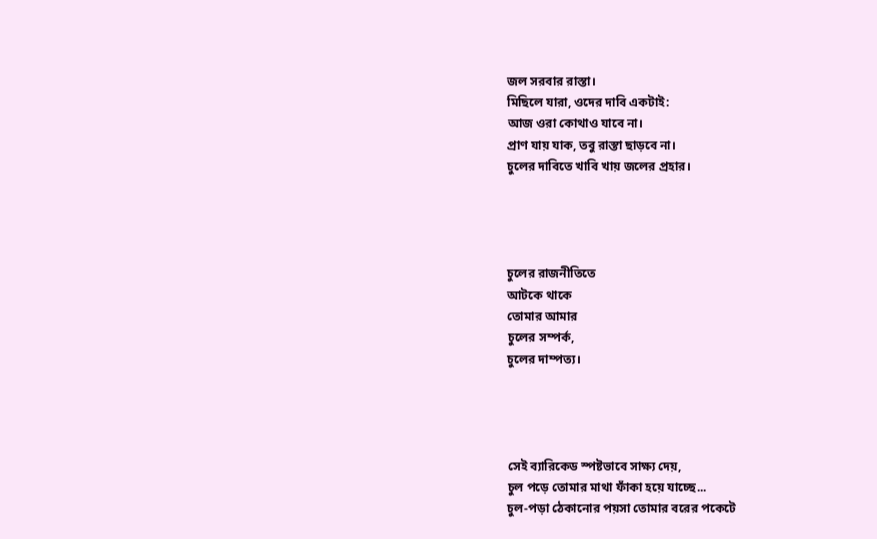জল সরবার রাস্তা।
মিছিলে যারা, ওদের দাবি একটাই:
আজ ওরা কোথাও যাবে না।
প্রাণ যায় যাক, তবু রাস্তা ছাড়বে না।
চুলের দাবিতে খাবি খায় জলের প্রহার।




চুলের রাজনীতিতে
আটকে থাকে
তোমার আমার
চুলের সম্পর্ক,
চুলের দাম্পত্য।




সেই ব্যারিকেড স্পষ্টভাবে সাক্ষ্য দেয়,
চুল পড়ে তোমার মাথা ফাঁকা হয়ে যাচ্ছে...
চুল-পড়া ঠেকানোর পয়সা তোমার বরের পকেটে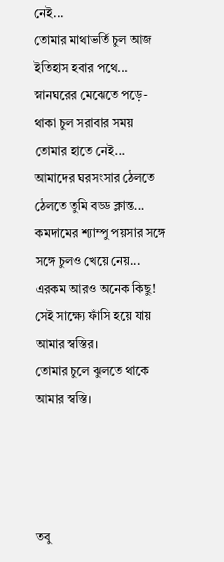নেই...
তোমার মাথাভর্তি চুল আজ ইতিহাস হবার পথে...
স্নানঘরের মেঝেতে পড়ে-থাকা চুল সরাবার সময় তোমার হাতে নেই...
আমাদের ঘরসংসার ঠেলতে ঠেলতে তুমি বড্ড ক্লান্ত...
কমদামের শ্যাম্পু পয়সার সঙ্গে সঙ্গে চুল‌ও খেয়ে নেয়...
এরকম আরও অনেক কিছু!
সেই সাক্ষ্যে ফাঁসি হয়ে যায় আমার স্বস্তির।
তোমার চুলে ঝুলতে থাকে আমার স্বস্তি।




তবু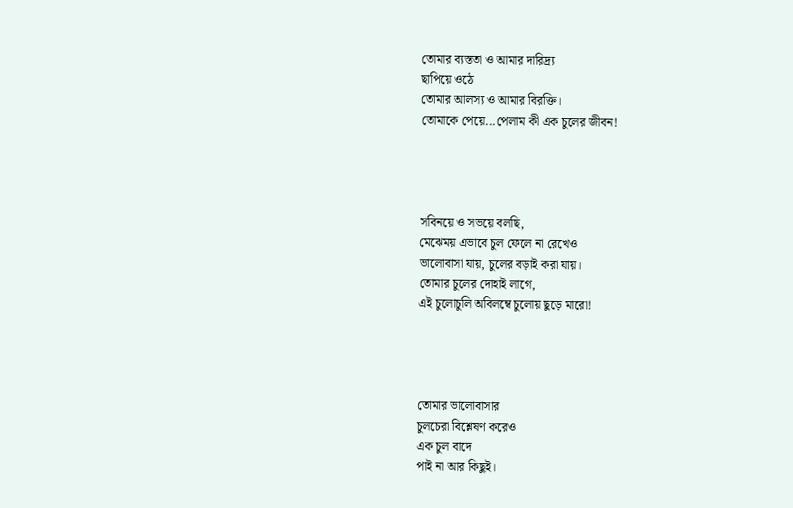তোমার ব্যস্ততা ও আমার দারিদ্র্য
ছাপিয়ে ওঠে
তোমার আলস্য ও আমার বিরক্তি।
তোমাকে পেয়ে...পেলাম কী এক চুলের জীবন!




সবিনয়ে ও সভয়ে বলছি,
মেঝেময় এভাবে চুল ফেলে না রেখেও
ভালোবাসা যায়, চুলের বড়াই করা যায়।
তোমার চুলের দোহাই লাগে,
এই চুলোচুলি অবিলম্বে চুলোয় ছুড়ে মারো!




তোমার ভালোবাসার
চুলচেরা বিশ্লেষণ করেও
এক চুল বাদে
পাই না আর কিছুই।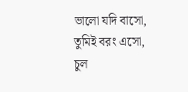ভালো যদি বাসো,
তুমিই বরং এসো,
চুল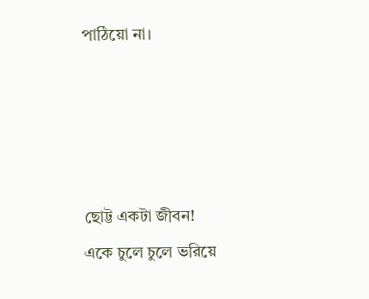পাঠিয়ো না।




ছোট্ট একটা জীবন!
একে চুলে চুলে ভরিয়ে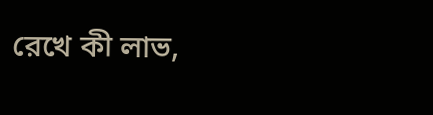রেখে কী লাভ,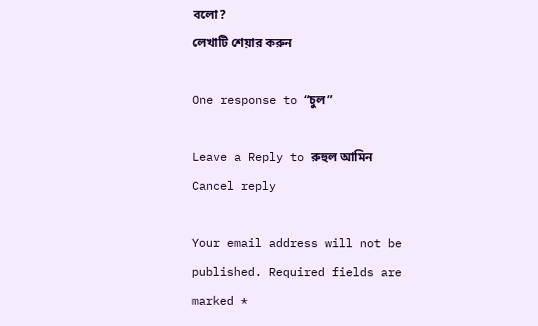বলো?
লেখাটি শেয়ার করুন

One response to “চুল”

Leave a Reply to রুহুল আমিন Cancel reply

Your email address will not be published. Required fields are marked *